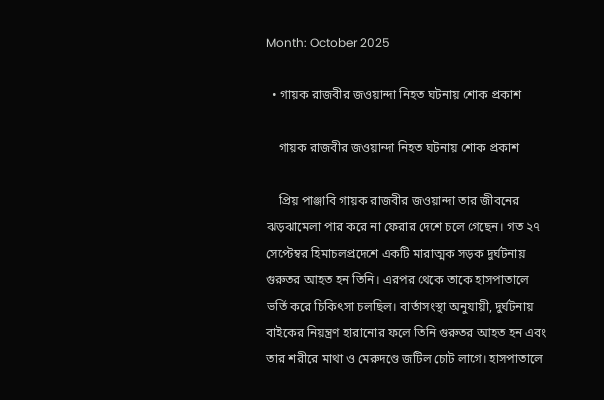Month: October 2025

  • গায়ক রাজবীর জওয়ান্দা নিহত ঘটনায় শোক প্রকাশ

    গায়ক রাজবীর জওয়ান্দা নিহত ঘটনায় শোক প্রকাশ

    প্রিয় পাঞ্জাবি গায়ক রাজবীর জওয়ান্দা তার জীবনের ঝড়ঝামেলা পার করে না ফেরার দেশে চলে গেছেন। গত ২৭ সেপ্টেম্বর হিমাচলপ্রদেশে একটি মারাত্মক সড়ক দুর্ঘটনায় গুরুতর আহত হন তিনি। এরপর থেকে তাকে হাসপাতালে ভর্তি করে চিকিৎসা চলছিল। বার্তাসংস্থা অনুযায়ী, দুর্ঘটনায় বাইকের নিয়ন্ত্রণ হারানোর ফলে তিনি গুরুতর আহত হন এবং তার শরীরে মাথা ও মেরুদণ্ডে জটিল চোট লাগে। হাসপাতালে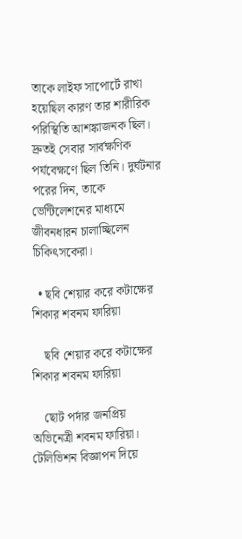তাকে লাইফ সাপোর্টে রাখা হয়েছিল কারণ তার শারীরিক পরিস্থিতি আশঙ্কাজনক ছিল। দ্রুতই সেবার সার্বক্ষণিক পর্যবেক্ষণে ছিল তিনি। দুর্ঘটনার পরের দিন, তাকে ভেন্টিলেশনের মাধ্যমে জীবনধারন চালাচ্ছিলেন চিকিৎসকেরা।

  • ছবি শেয়ার করে কটাক্ষের শিকার শবনম ফারিয়া

    ছবি শেয়ার করে কটাক্ষের শিকার শবনম ফারিয়া

    ছোট পর্দার জনপ্রিয় অভিনেত্রী শবনম ফারিয়া। টেলিভিশন বিজ্ঞাপন দিয়ে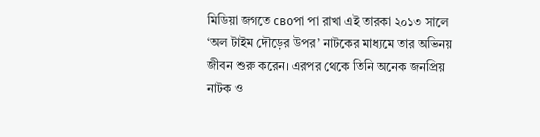মিডিয়া জগতে своপা পা রাখা এই তারকা ২০১৩ সালে ‘অল টাইম দৌড়ের উপর’ নাটকের মাধ্যমে তার অভিনয় জীবন শুরু করেন। এরপর থেকে তিনি অনেক জনপ্রিয় নাটক ও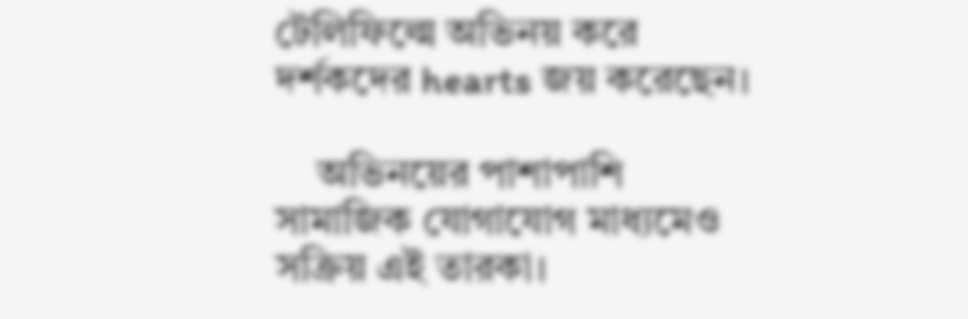টেলিফিল্মে অভিনয় করে দর্শকদের hearts জয় করেছেন।

    অভিনয়ের পাশাপাশি সামাজিক যোগাযোগ মাধ্যমেও সক্রিয় এই তারকা।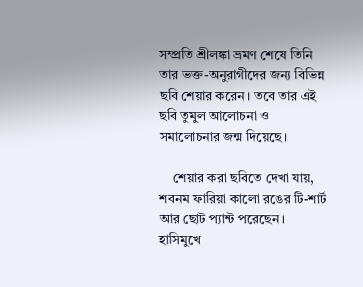সম্প্রতি শ্রীলঙ্কা ভ্রমণ শেষে তিনি তার ভক্ত-অনুরাগীদের জন্য বিভিন্ন ছবি শেয়ার করেন। তবে তার এই ছবি তুমুল আলোচনা ও সমালোচনার জন্ম দিয়েছে।

    শেয়ার করা ছবিতে দেখা যায়, শবনম ফারিয়া কালো রঙের টি-শার্ট আর ছোট প্যান্ট পরেছেন। হাসিমুখে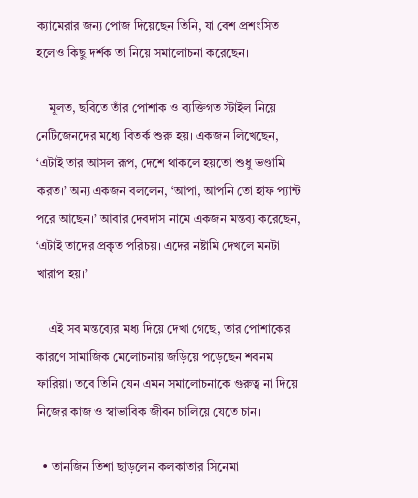ক্যামেরার জন্য পোজ দিয়েছেন তিনি, যা বেশ প্রশংসিত হলেও কিছু দর্শক তা নিয়ে সমালোচনা করেছেন।

    মূলত, ছবিতে তাঁর পোশাক ও ব্যক্তিগত স্টাইল নিয়ে নেটিজেনদের মধ্যে বিতর্ক শুরু হয়। একজন লিখেছেন, ‘এটাই তার আসল রূপ, দেশে থাকলে হয়তো শুধু ভণ্ডামি করত।’ অন্য একজন বললেন, ‘আপা, আপনি তো হাফ প্যান্ট পরে আছেন।’ আবার দেবদাস নামে একজন মন্তব্য করেছেন, ‘এটাই তাদের প্রকৃত পরিচয়। এদের নষ্টামি দেখলে মনটা খারাপ হয়।’

    এই সব মন্তব্যের মধ্য দিয়ে দেখা গেছে, তার পোশাকের কারণে সামাজিক মেলোচনায় জড়িয়ে পড়েছেন শবনম ফারিয়া। তবে তিনি যেন এমন সমালোচনাকে গুরুত্ব না দিয়ে নিজের কাজ ও স্বাভাবিক জীবন চালিয়ে যেতে চান।

  • তানজিন তিশা ছাড়লেন কলকাতার সিনেমা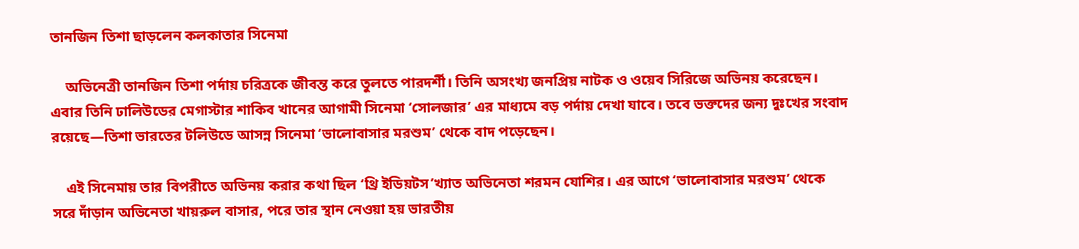তানজিন তিশা ছাড়লেন কলকাতার সিনেমা

    অভিনেত্রী তানজিন তিশা পর্দায় চরিত্রকে জীবন্ত করে তুলতে পারদর্শী। তিনি অসংখ্য জনপ্রিয় নাটক ও ওয়েব সিরিজে অভিনয় করেছেন। এবার তিনি ঢালিউডের মেগাস্টার শাকিব খানের আগামী সিনেমা ‘সোলজার’ এর মাধ্যমে বড় পর্দায় দেখা যাবে। তবে ভক্তদের জন্য দুঃখের সংবাদ রয়েছে—তিশা ভারতের টলিউডে আসন্ন সিনেমা ‘ভালোবাসার মরশুম’ থেকে বাদ পড়েছেন।

    এই সিনেমায় তার বিপরীতে অভিনয় করার কথা ছিল ‘থ্রি ইডিয়টস’খ্যাত অভিনেতা শরমন যোশির। এর আগে ‘ভালোবাসার মরশুম’ থেকে সরে দাঁড়ান অভিনেতা খায়রুল বাসার, পরে তার স্থান নেওয়া হয় ভারতীয়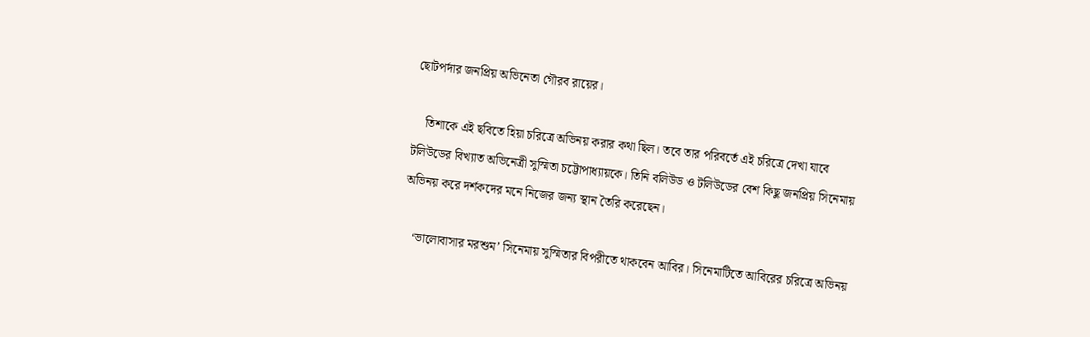ছোটপর্দার জনপ্রিয় অভিনেতা গৌরব রায়ের।

    তিশাকে এই ছবিতে হিয়া চরিত্রে অভিনয় করার কথা ছিল। তবে তার পরিবর্তে এই চরিত্রে দেখা যাবে টলিউডের বিখ্যাত অভিনেত্রী সুস্মিতা চট্টোপাধ্যায়কে। তিনি বলিউড ও টলিউডের বেশ কিছু জনপ্রিয় সিনেমায় অভিনয় করে দর্শকদের মনে নিজের জন্য স্থান তৈরি করেছেন।

    ‘ভালোবাসার মরশুম’ সিনেমায় সুস্মিতার বিপরীতে থাকবেন আবির। সিনেমাটিতে আবিরের চরিত্রে অভিনয়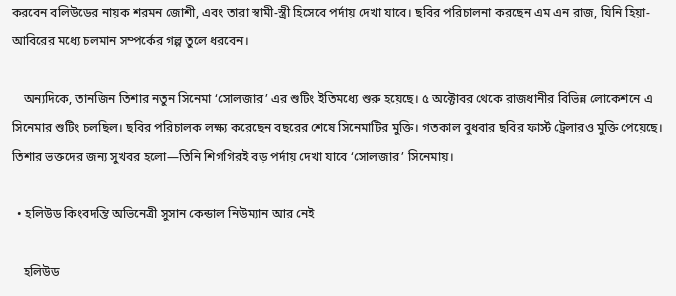করবেন বলিউডের নায়ক শরমন জোশী, এবং তারা স্বামী-স্ত্রী হিসেবে পর্দায় দেখা যাবে। ছবির পরিচালনা করছেন এম এন রাজ, যিনি হিয়া-আবিরের মধ্যে চলমান সম্পর্কের গল্প তুলে ধরবেন।

    অন্যদিকে, তানজিন তিশার নতুন সিনেমা ‘সোলজার’ এর শুটিং ইতিমধ্যে শুরু হয়েছে। ৫ অক্টোবর থেকে রাজধানীর বিভিন্ন লোকেশনে এ সিনেমার শুটিং চলছিল। ছবির পরিচালক লক্ষ্য করেছেন বছরের শেষে সিনেমাটির মুক্তি। গতকাল বুধবার ছবির ফার্স্ট ট্রেলারও মুক্তি পেয়েছে। তিশার ভক্তদের জন্য সুখবর হলো—তিনি শিগগিরই বড় পর্দায় দেখা যাবে ‘সোলজার’ সিনেমায়।

  • হলিউড কিংবদন্তি অভিনেত্রী সুসান কেন্ডাল নিউম্যান আর নেই

    হলিউড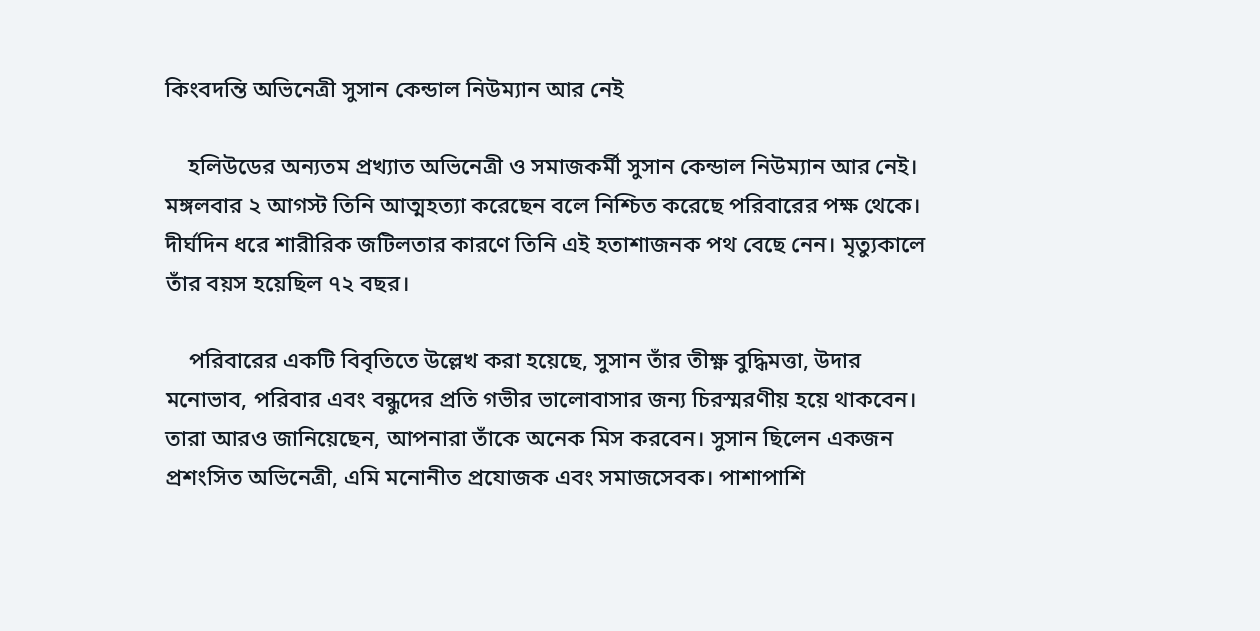কিংবদন্তি অভিনেত্রী সুসান কেন্ডাল নিউম্যান আর নেই

    হলিউডের অন্যতম প্রখ্যাত অভিনেত্রী ও সমাজকর্মী সুসান কেন্ডাল নিউম্যান আর নেই। মঙ্গলবার ২ আগস্ট তিনি আত্মহত্যা করেছেন বলে নিশ্চিত করেছে পরিবারের পক্ষ থেকে। দীর্ঘদিন ধরে শারীরিক জটিলতার কারণে তিনি এই হতাশাজনক পথ বেছে নেন। মৃত্যুকালে তাঁর বয়স হয়েছিল ৭২ বছর।

    পরিবারের একটি বিবৃতিতে উল্লেখ করা হয়েছে, সুসান তাঁর তীক্ষ্ণ বুদ্ধিমত্তা, উদার মনোভাব, পরিবার এবং বন্ধুদের প্রতি গভীর ভালোবাসার জন্য চিরস্মরণীয় হয়ে থাকবেন। তারা আরও জানিয়েছেন, আপনারা তাঁকে অনেক মিস করবেন। সুসান ছিলেন একজন প্রশংসিত অভিনেত্রী, এমি মনোনীত প্রযোজক এবং সমাজসেবক। পাশাপাশি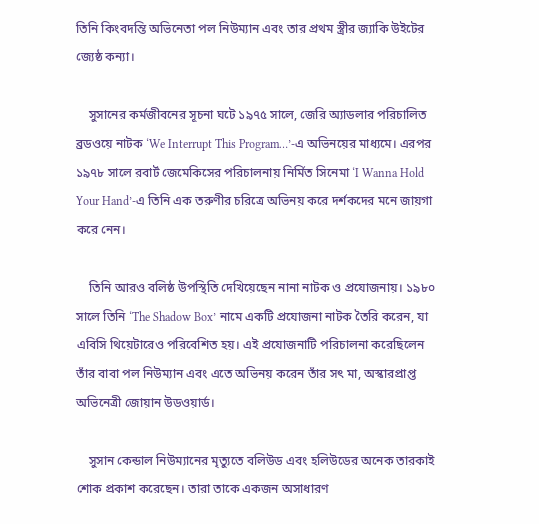তিনি কিংবদন্তি অভিনেতা পল নিউম্যান এবং তার প্রথম স্ত্রীর জ্যাকি উইটের জ্যেষ্ঠ কন্যা।

    সুসানের কর্মজীবনের সূচনা ঘটে ১৯৭৫ সালে, জেরি অ্যাডলার পরিচালিত ব্রডওয়ে নাটক ‘We Interrupt This Program…’-এ অভিনয়ের মাধ্যমে। এরপর ১৯৭৮ সালে রবার্ট জেমেকিসের পরিচালনায় নির্মিত সিনেমা ‘I Wanna Hold Your Hand’-এ তিনি এক তরুণীর চরিত্রে অভিনয় করে দর্শকদের মনে জায়গা করে নেন।

    তিনি আরও বলিষ্ঠ উপস্থিতি দেখিয়েছেন নানা নাটক ও প্রযোজনায়। ১৯৮০ সালে তিনি ‘The Shadow Box’ নামে একটি প্রযোজনা নাটক তৈরি করেন, যা এবিসি থিয়েটারেও পরিবেশিত হয়। এই প্রযোজনাটি পরিচালনা করেছিলেন তাঁর বাবা পল নিউম্যান এবং এতে অভিনয় করেন তাঁর সৎ মা, অস্কারপ্রাপ্ত অভিনেত্রী জোয়ান উডওয়ার্ড।

    সুসান কেন্ডাল নিউম্যানের মৃত্যুতে বলিউড এবং হলিউডের অনেক তারকাই শোক প্রকাশ করেছেন। তারা তাকে একজন অসাধারণ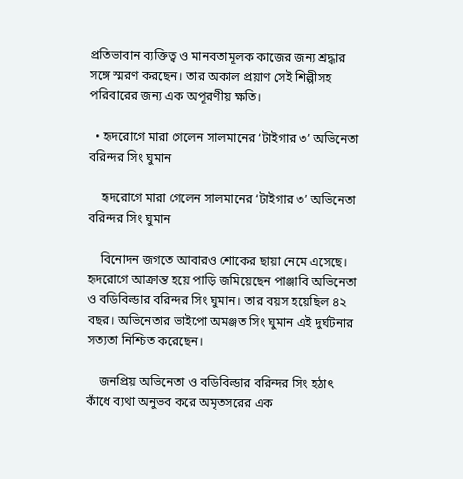প্রতিভাবান ব্যক্তিত্ব ও মানবতামূলক কাজের জন্য শ্রদ্ধার সঙ্গে স্মরণ করছেন। তার অকাল প্রয়াণ সেই শিল্পীসহ পরিবারের জন্য এক অপূরণীয় ক্ষতি।

  • হৃদরোগে মারা গেলেন সালমানের ‘টাইগার ৩’ অভিনেতা বরিন্দর সিং ঘুমান

    হৃদরোগে মারা গেলেন সালমানের ‘টাইগার ৩’ অভিনেতা বরিন্দর সিং ঘুমান

    বিনোদন জগতে আবারও শোকের ছায়া নেমে এসেছে। হৃদরোগে আক্রান্ত হয়ে পাড়ি জমিয়েছেন পাঞ্জাবি অভিনেতা ও বডিবিল্ডার বরিন্দর সিং ঘুমান। তার বয়স হয়েছিল ৪২ বছর। অভিনেতার ভাইপো অমঞ্জত সিং ঘুমান এই দুর্ঘটনার সত্যতা নিশ্চিত করেছেন।

    জনপ্রিয় অভিনেতা ও বডিবিল্ডার বরিন্দর সিং হঠাৎ কাঁধে ব্যথা অনুভব করে অমৃতসরের এক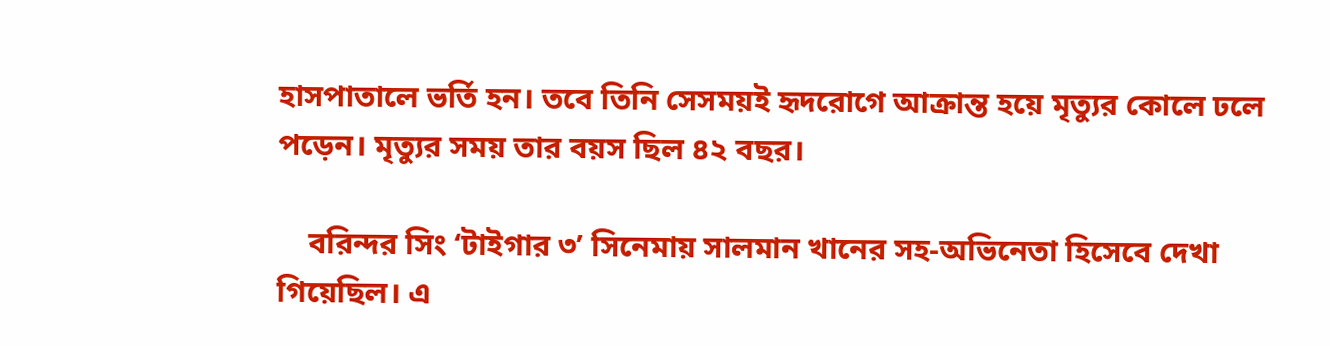হাসপাতালে ভর্তি হন। তবে তিনি সেসময়ই হৃদরোগে আক্রান্ত হয়ে মৃত্যুর কোলে ঢলে পড়েন। মৃত্যুর সময় তার বয়স ছিল ৪২ বছর।

    বরিন্দর সিং ‘টাইগার ৩’ সিনেমায় সালমান খানের সহ-অভিনেতা হিসেবে দেখা গিয়েছিল। এ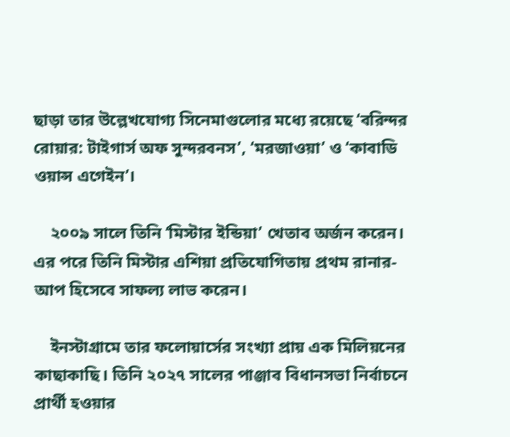ছাড়া তার উল্লেখযোগ্য সিনেমাগুলোর মধ্যে রয়েছে ‘বরিন্দর রোয়ার: টাইগার্স অফ সুন্দরবনস’, ‘মরজাওয়া’ ও ‘কাবাডি ওয়ান্স এগেইন’।

    ২০০৯ সালে তিনি ‘মিস্টার ইন্ডিয়া’ খেতাব অর্জন করেন। এর পরে তিনি মিস্টার এশিয়া প্রতিযোগিতায় প্রথম রানার-আপ হিসেবে সাফল্য লাভ করেন।

    ইনস্টাগ্রামে তার ফলোয়ার্সের সংখ্যা প্রায় এক মিলিয়নের কাছাকাছি। তিনি ২০২৭ সালের পাঞ্জাব বিধানসভা নির্বাচনে প্রার্থী হওয়ার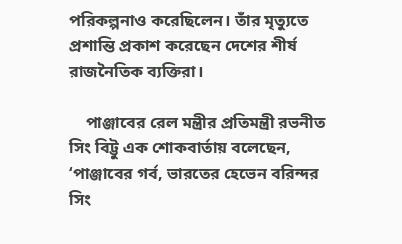পরিকল্পনাও করেছিলেন। তাঁর মৃত্যুতে প্রশান্তি প্রকাশ করেছেন দেশের শীর্ষ রাজনৈতিক ব্যক্তিরা।

    পাঞ্জাবের রেল মন্ত্রীর প্রতিমন্ত্রী রভনীত সিং বিট্টু এক শোকবার্তায় বলেছেন, ‘পাঞ্জাবের গর্ব, ভারতের হেভেন বরিন্দর সিং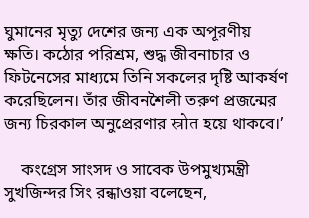ঘুমানের মৃত্যু দেশের জন্য এক অপূরণীয় ক্ষতি। কঠোর পরিশ্রম, শুদ্ধ জীবনাচার ও ফিটনেসের মাধ্যমে তিনি সকলের দৃষ্টি আকর্ষণ করেছিলেন। তাঁর জীবনশৈলী তরুণ প্রজন্মের জন্য চিরকাল অনুপ্রেরণার स्रोत হয়ে থাকবে।’

    কংগ্রেস সাংসদ ও সাবেক উপমুখ্যমন্ত্রী সুখজিন্দর সিং রন্ধাওয়া বলেছেন,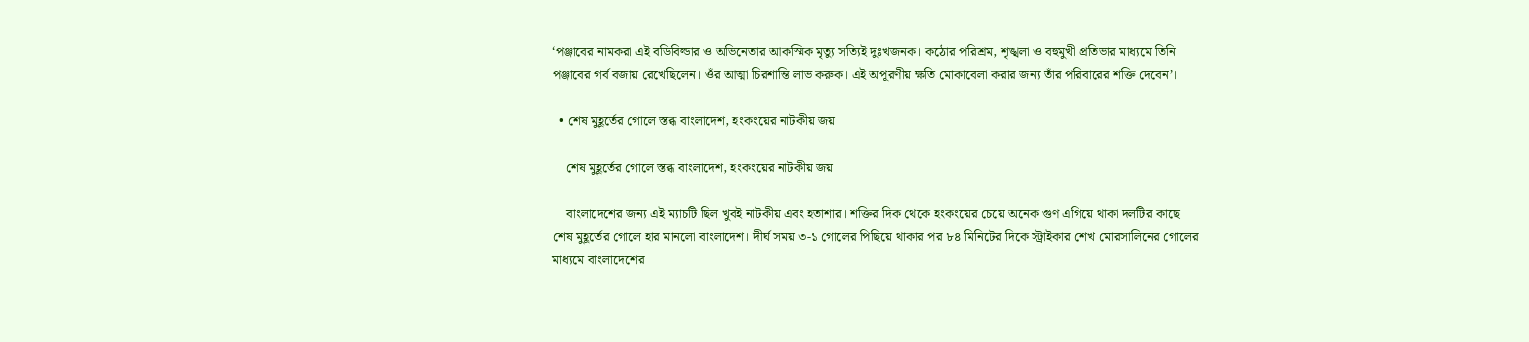‘পঞ্জাবের নামকরা এই বডিবিল্ডার ও অভিনেতার আকস্মিক মৃত্যু সত্যিই দুঃখজনক। কঠোর পরিশ্রম, শৃঙ্খলা ও বহুমুখী প্রতিভার মাধ্যমে তিনি পঞ্জাবের গর্ব বজায় রেখেছিলেন। ওঁর আত্মা চিরশান্তি লাভ করুক। এই অপূরণীয় ক্ষতি মোকাবেলা করার জন্য তাঁর পরিবারের শক্তি দেবেন’।

  • শেষ মুহূর্তের গোলে স্তব্ধ বাংলাদেশ, হংকংয়ের নাটকীয় জয়

    শেষ মুহূর্তের গোলে স্তব্ধ বাংলাদেশ, হংকংয়ের নাটকীয় জয়

    বাংলাদেশের জন্য এই ম্যাচটি ছিল খুবই নাটকীয় এবং হতাশার। শক্তির দিক থেকে হংকংয়ের চেয়ে অনেক গুণ এগিয়ে থাকা দলটির কাছে শেষ মুহূর্তের গোলে হার মানলো বাংলাদেশ। দীর্ঘ সময় ৩-১ গোলের পিছিয়ে থাকার পর ৮৪ মিনিটের দিকে স্ট্রাইকার শেখ মোরসালিনের গোলের মাধ্যমে বাংলাদেশের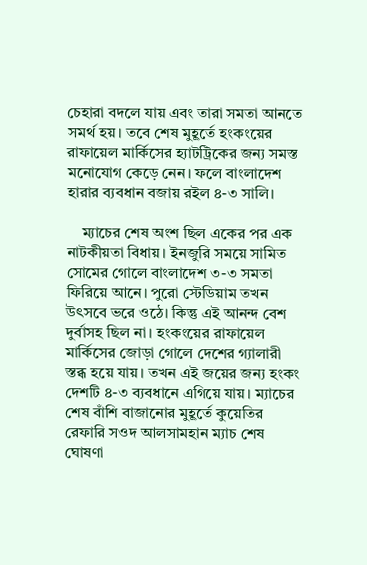চেহারা বদলে যায় এবং তারা সমতা আনতে সমর্থ হয়। তবে শেষ মুহূর্তে হংকংয়ের রাফায়েল মার্কিসের হ্যাটট্রিকের জন্য সমস্ত মনোযোগ কেড়ে নেন। ফলে বাংলাদেশ হারার ব্যবধান বজায় রইল ৪-৩ সালি।

    ম্যাচের শেষ অংশ ছিল একের পর এক নাটকীয়তা বিধায়। ইনজুরি সময়ে সামিত সোমের গোলে বাংলাদেশ ৩-৩ সমতা ফিরিয়ে আনে। পুরো স্টেডিয়াম তখন উৎসবে ভরে ওঠে। কিন্তু এই আনন্দ বেশ দুর্বাসহ ছিল না। হংকংয়ের রাফায়েল মার্কিসের জোড়া গোলে দেশের গ্যালারী স্তব্ধ হয়ে যায়। তখন এই জয়ের জন্য হংকং দেশটি ৪-৩ ব্যবধানে এগিয়ে যায়। ম্যাচের শেষ বাঁশি বাজানোর মুহূর্তে কুয়েতির রেফারি সওদ আলসামহান ম্যাচ শেষ ঘোষণা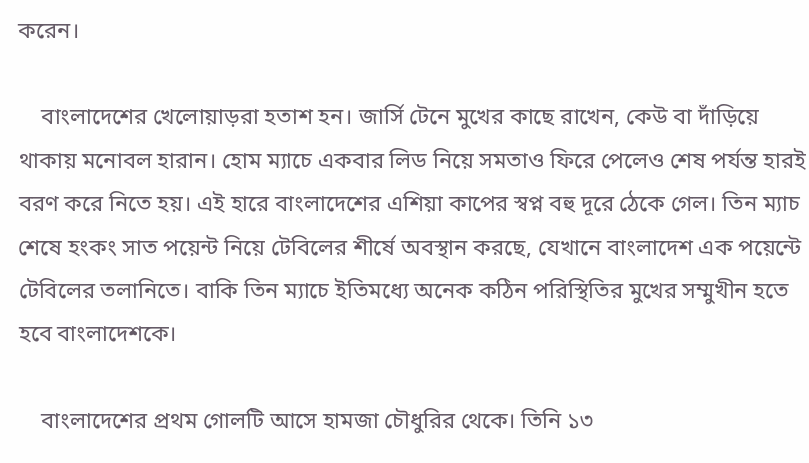করেন।

    বাংলাদেশের খেলোয়াড়রা হতাশ হন। জার্সি টেনে মুখের কাছে রাখেন, কেউ বা দাঁড়িয়ে থাকায় মনোবল হারান। হোম ম্যাচে একবার লিড নিয়ে সমতাও ফিরে পেলেও শেষ পর্যন্ত হারই বরণ করে নিতে হয়। এই হারে বাংলাদেশের এশিয়া কাপের স্বপ্ন বহু দূরে ঠেকে গেল। তিন ম্যাচ শেষে হংকং সাত পয়েন্ট নিয়ে টেবিলের শীর্ষে অবস্থান করছে, যেখানে বাংলাদেশ এক পয়েন্টে টেবিলের তলানিতে। বাকি তিন ম্যাচে ইতিমধ্যে অনেক কঠিন পরিস্থিতির মুখের সম্মুখীন হতে হবে বাংলাদেশকে।

    বাংলাদেশের প্রথম গোলটি আসে হামজা চৌধুরির থেকে। তিনি ১৩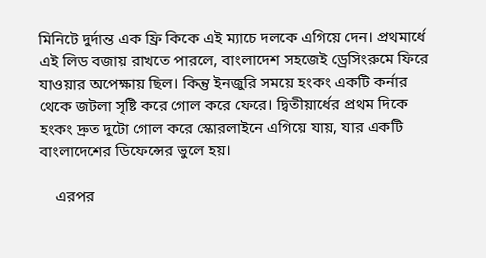মিনিটে দুর্দান্ত এক ফ্রি কিকে এই ম্যাচে দলকে এগিয়ে দেন। প্রথমার্ধে এই লিড বজায় রাখতে পারলে, বাংলাদেশ সহজেই ড্রেসিংরুমে ফিরে যাওয়ার অপেক্ষায় ছিল। কিন্তু ইনজুরি সময়ে হংকং একটি কর্নার থেকে জটলা সৃষ্টি করে গোল করে ফেরে। দ্বিতীয়ার্ধের প্রথম দিকে হংকং দ্রুত দুটো গোল করে স্কোরলাইনে এগিয়ে যায়, যার একটি বাংলাদেশের ডিফেন্সের ভুলে হয়।

    এরপর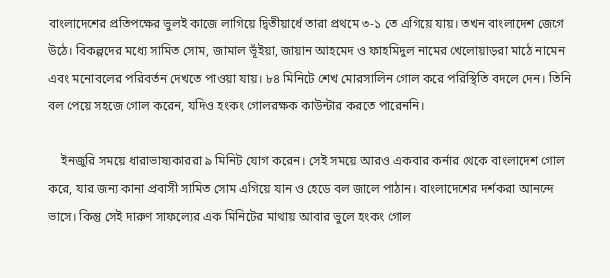বাংলাদেশের প্রতিপক্ষের ভুলই কাজে লাগিয়ে দ্বিতীয়ার্ধে তারা প্রথমে ৩-১ তে এগিয়ে যায়। তখন বাংলাদেশ জেগে উঠে। বিকল্পদের মধ্যে সামিত সোম, জামাল ভূঁইয়া, জায়ান আহমেদ ও ফাহমিদুল নামের খেলোয়াড়রা মাঠে নামেন এবং মনোবলের পরিবর্তন দেখতে পাওয়া যায়। ৮৪ মিনিটে শেখ মোরসালিন গোল করে পরিস্থিতি বদলে দেন। তিনি বল পেয়ে সহজে গোল করেন, যদিও হংকং গোলরক্ষক কাউন্টার করতে পারেননি।

    ইনজুরি সময়ে ধারাভাষ্যকাররা ৯ মিনিট যোগ করেন। সেই সময়ে আরও একবার কর্নার থেকে বাংলাদেশ গোল করে, যার জন্য কানা প্রবাসী সামিত সোম এগিয়ে যান ও হেডে বল জালে পাঠান। বাংলাদেশের দর্শকরা আনন্দে ভাসে। কিন্তু সেই দারুণ সাফল্যের এক মিনিটের মাথায় আবার ভুলে হংকং গোল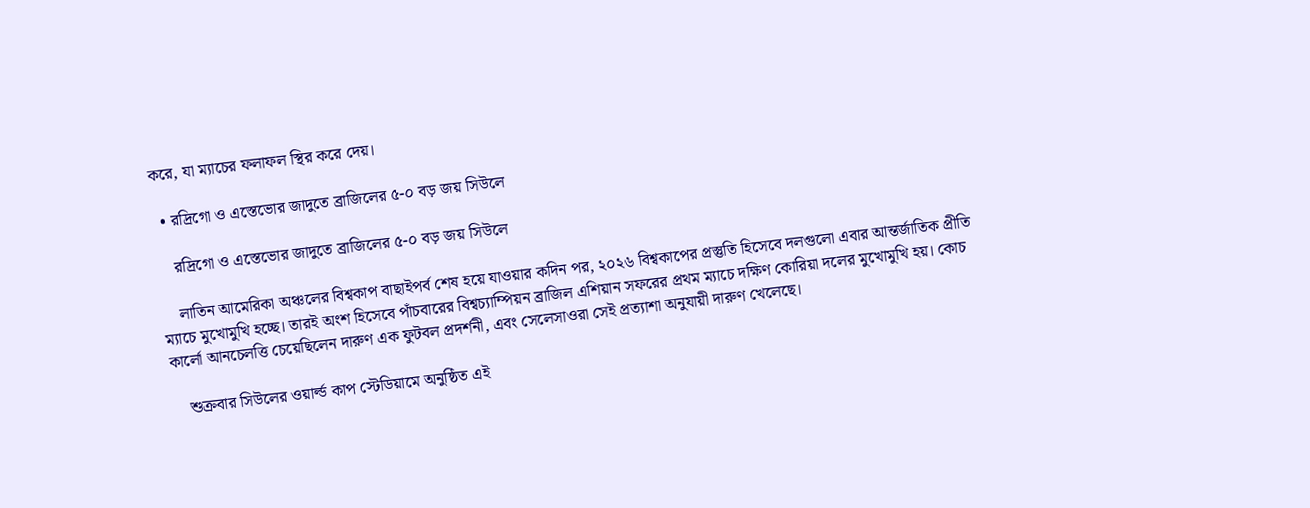করে, যা ম্যাচের ফলাফল স্থির করে দেয়।

  • রদ্রিগো ও এস্তেভোর জাদুতে ব্রাজিলের ৫-০ বড় জয় সিউলে

    রদ্রিগো ও এস্তেভোর জাদুতে ব্রাজিলের ৫-০ বড় জয় সিউলে

    লাতিন আমেরিকা অঞ্চলের বিশ্বকাপ বাছাইপর্ব শেষ হয়ে যাওয়ার কদিন পর, ২০২৬ বিশ্বকাপের প্রস্তুতি হিসেবে দলগুলো এবার আন্তর্জাতিক প্রীতি ম্যাচে মুখোমুখি হচ্ছে। তারই অংশ হিসেবে পাঁচবারের বিশ্বচ্যাম্পিয়ন ব্রাজিল এশিয়ান সফরের প্রথম ম্যাচে দক্ষিণ কোরিয়া দলের মুখোমুখি হয়। কোচ কার্লো আনচেলত্তি চেয়েছিলেন দারুণ এক ফুটবল প্রদর্শনী, এবং সেলেসাওরা সেই প্রত্যাশা অনুযায়ী দারুণ খেলেছে।

    শুক্রবার সিউলের ওয়ার্ল্ড কাপ স্টেডিয়ামে অনুষ্ঠিত এই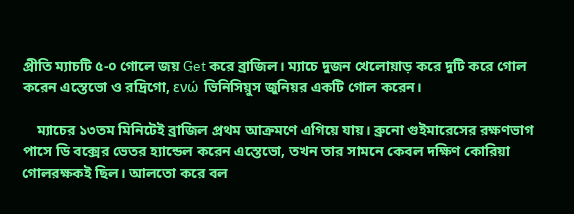প্রীতি ম্যাচটি ৫-০ গোলে জয় Get করে ব্রাজিল। ম্যাচে দুজন খেলোয়াড় করে দুটি করে গোল করেন এস্তেভো ও রদ্রিগো, ενώ ভিনিসিয়ুস জুনিয়র একটি গোল করেন।

    ম্যাচের ১৩তম মিনিটেই ব্রাজিল প্রথম আক্রমণে এগিয়ে যায়। ব্রুনো গুইমারেসের রক্ষণভাগ পাসে ডি বক্সের ভেতর হ্যান্ডেল করেন এস্তেভো, তখন তার সামনে কেবল দক্ষিণ কোরিয়া গোলরক্ষকই ছিল। আলতো করে বল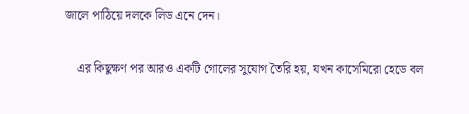জালে পাঠিয়ে দলকে লিড এনে দেন।

    এর কিছুক্ষণ পর আরও একটি গোলের সুযোগ তৈরি হয়, যখন কাসেমিরো হেডে বল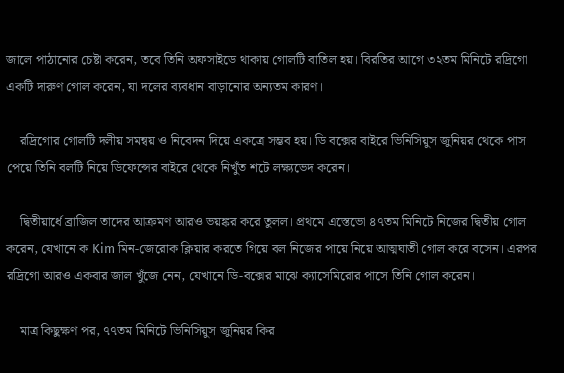জালে পাঠানোর চেষ্টা করেন, তবে তিনি অফসাইডে থাকায় গোলটি বাতিল হয়। বিরতির আগে ৩২তম মিনিটে রদ্রিগো একটি দারুণ গোল করেন, যা দলের ব্যবধান বাড়ানোর অন্যতম কারণ।

    রদ্রিগোর গোলটি দলীয় সমন্বয় ও নিবেদন দিয়ে একত্রে সম্ভব হয়। ডি বক্সের বাইরে ভিনিসিয়ুস জুনিয়র থেকে পাস পেয়ে তিনি বলটি নিয়ে ডিফেন্সের বাইরে থেকে নিখুঁত শটে লক্ষ্যভেদ করেন।

    দ্বিতীয়ার্ধে ব্রাজিল তাদের আক্রমণ আরও ভয়ঙ্কর করে তুলল। প্রথমে এস্তেভো ৪৭তম মিনিটে নিজের দ্বিতীয় গোল করেন, যেখানে ক Kim মিন-জেরোক ক্লিয়ার করতে গিয়ে বল নিজের পায়ে নিয়ে আত্মঘাতী গোল করে বসেন। এরপর রদ্রিগো আরও একবার জাল খুঁজে নেন, যেখানে ডি-বক্সের মাঝে ক্যাসেমিরোর পাসে তিনি গোল করেন।

    মাত্র কিছুক্ষণ পর, ৭৭তম মিনিটে ভিনিসিয়ুস জুনিয়র কির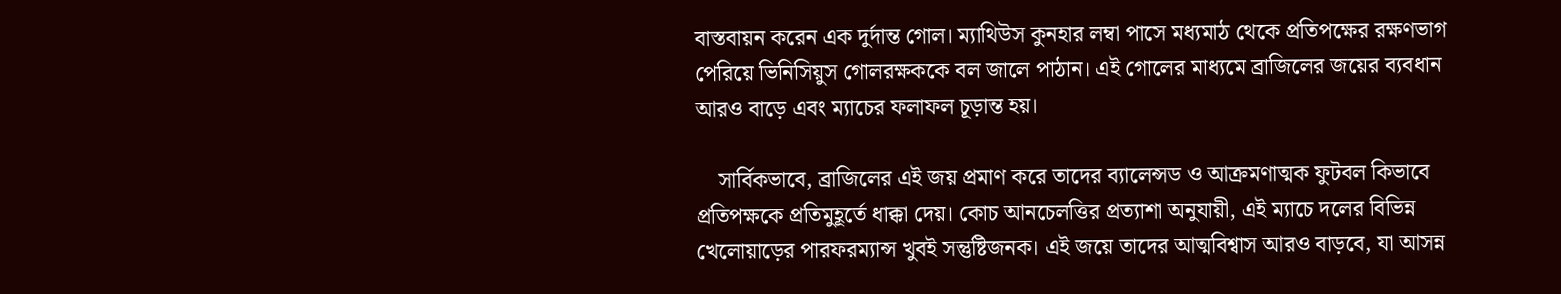বাস্তবায়ন করেন এক দুর্দান্ত গোল। ম্যাথিউস কুনহার লম্বা পাসে মধ্যমাঠ থেকে প্রতিপক্ষের রক্ষণভাগ পেরিয়ে ভিনিসিয়ুস গোলরক্ষককে বল জালে পাঠান। এই গোলের মাধ্যমে ব্রাজিলের জয়ের ব্যবধান আরও বাড়ে এবং ম্যাচের ফলাফল চূড়ান্ত হয়।

    সার্বিকভাবে, ব্রাজিলের এই জয় প্রমাণ করে তাদের ব্যালেন্সড ও আক্রমণাত্মক ফুটবল কিভাবে প্রতিপক্ষকে প্রতিমুহূর্তে ধাক্কা দেয়। কোচ আনচেলত্তির প্রত্যাশা অনুযায়ী, এই ম্যাচে দলের বিভিন্ন খেলোয়াড়ের পারফরম্যান্স খুবই সন্তুষ্টিজনক। এই জয়ে তাদের আত্মবিশ্বাস আরও বাড়বে, যা আসন্ন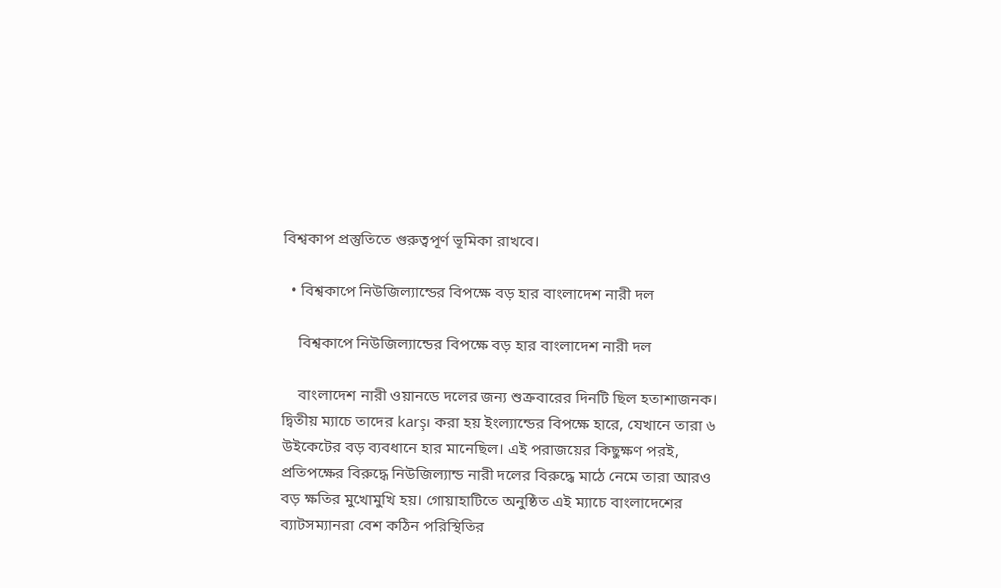বিশ্বকাপ প্রস্তুতিতে গুরুত্বপূর্ণ ভূমিকা রাখবে।

  • বিশ্বকাপে নিউজিল্যান্ডের বিপক্ষে বড় হার বাংলাদেশ নারী দল

    বিশ্বকাপে নিউজিল্যান্ডের বিপক্ষে বড় হার বাংলাদেশ নারী দল

    বাংলাদেশ নারী ওয়ানডে দলের জন্য শুক্রবারের দিনটি ছিল হতাশাজনক। দ্বিতীয় ম্যাচে তাদের karşı করা হয় ইংল্যান্ডের বিপক্ষে হারে, যেখানে তারা ৬ উইকেটের বড় ব্যবধানে হার মানেছিল। এই পরাজয়ের কিছুক্ষণ পরই, প্রতিপক্ষের বিরুদ্ধে নিউজিল্যান্ড নারী দলের বিরুদ্ধে মাঠে নেমে তারা আরও বড় ক্ষতির মুখোমুখি হয়। গোয়াহাটিতে অনুষ্ঠিত এই ম্যাচে বাংলাদেশের ব্যাটসম্যানরা বেশ কঠিন পরিস্থিতির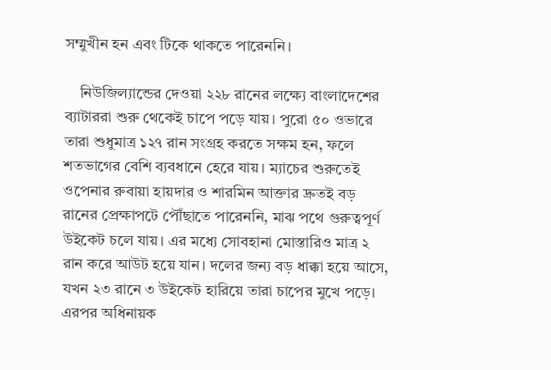সম্মুখীন হন এবং টিকে থাকতে পারেননি।

    নিউজিল্যান্ডের দেওয়া ২২৮ রানের লক্ষ্যে বাংলাদেশের ব্যাটাররা শুরু থেকেই চাপে পড়ে যায়। পুরো ৫০ ওভারে তারা শুধুমাত্র ১২৭ রান সংগ্রহ করতে সক্ষম হন, ফলে শতভাগের বেশি ব্যবধানে হেরে যায়। ম্যাচের শুরুতেই ওপেনার রুবায়া হায়দার ও শারমিন আক্তার দ্রুতই বড় রানের প্রেক্ষাপটে পৌঁছাতে পারেননি, মাঝ পথে গুরুত্বপূর্ণ উইকেট চলে যায়। এর মধ্যে সোবহানা মোস্তারিও মাত্র ২ রান করে আউট হয়ে যান। দলের জন্য বড় ধাক্কা হয়ে আসে, যখন ২৩ রানে ৩ উইকেট হারিয়ে তারা চাপের মুখে পড়ে। এরপর অধিনায়ক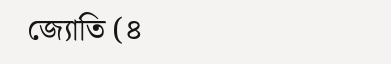জ্যোতি (৪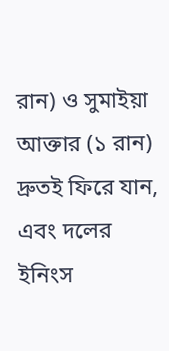রান) ও সুমাইয়া আক্তার (১ রান) দ্রুতই ফিরে যান, এবং দলের ইনিংস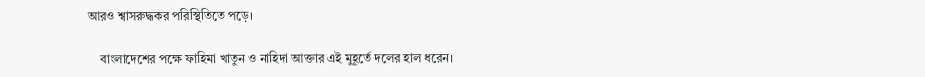আরও শ্বাসরুদ্ধকর পরিস্থিতিতে পড়ে।

    বাংলাদেশের পক্ষে ফাহিমা খাতুন ও নাহিদা আক্তার এই মুহূর্তে দলের হাল ধরেন।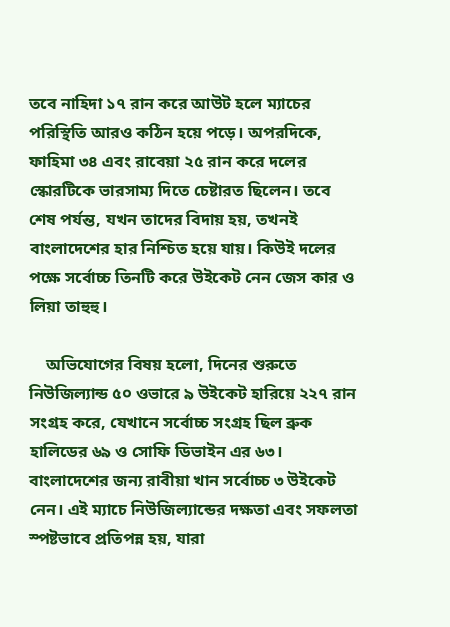তবে নাহিদা ১৭ রান করে আউট হলে ম্যাচের পরিস্থিতি আরও কঠিন হয়ে পড়ে। অপরদিকে, ফাহিমা ৩৪ এবং রাবেয়া ২৫ রান করে দলের স্কোরটিকে ভারসাম্য দিতে চেষ্টারত ছিলেন। তবে শেষ পর্যন্ত, যখন তাদের বিদায় হয়, তখনই বাংলাদেশের হার নিশ্চিত হয়ে যায়। কিউই দলের পক্ষে সর্বোচ্চ তিনটি করে উইকেট নেন জেস কার ও লিয়া তাহুহু।

    অভিযোগের বিষয় হলো, দিনের শুরুতে নিউজিল্যান্ড ৫০ ওভারে ৯ উইকেট হারিয়ে ২২৭ রান সংগ্রহ করে, যেখানে সর্বোচ্চ সংগ্রহ ছিল ব্রুক হালিডের ৬৯ ও সোফি ডিভাইন এর ৬৩। বাংলাদেশের জন্য রাবীয়া খান সর্বোচ্চ ৩ উইকেট নেন। এই ম্যাচে নিউজিল্যান্ডের দক্ষতা এবং সফলতা স্পষ্টভাবে প্রতিপন্ন হয়, যারা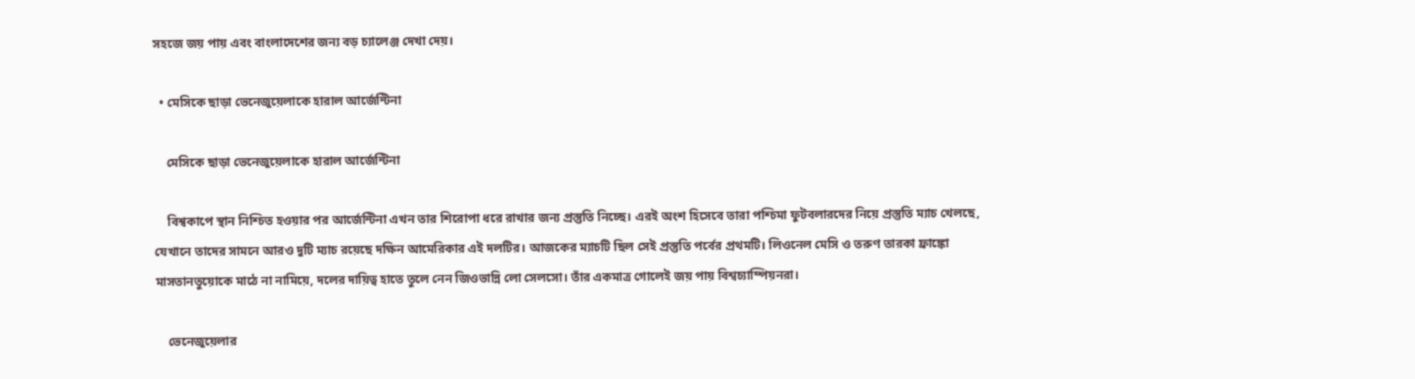সহজে জয় পায় এবং বাংলাদেশের জন্য বড় চ্যালেঞ্জ দেখা দেয়।

  • মেসিকে ছাড়া ভেনেজুয়েলাকে হারাল আর্জেন্টিনা

    মেসিকে ছাড়া ভেনেজুয়েলাকে হারাল আর্জেন্টিনা

    বিশ্বকাপে স্থান নিশ্চিত হওয়ার পর আর্জেন্টিনা এখন তার শিরোপা ধরে রাখার জন্য প্রস্তুতি নিচ্ছে। এরই অংশ হিসেবে তারা পশ্চিমা ফুটবলারদের নিয়ে প্রস্তুতি ম্যাচ খেলছে, যেখানে তাদের সামনে আরও দুটি ম্যাচ রয়েছে দক্ষিন আমেরিকার এই দলটির। আজকের ম্যাচটি ছিল সেই প্রস্তুতি পর্বের প্রথমটি। লিওনেল মেসি ও তরুণ তারকা ফ্রাঙ্কো মাসতানতুয়োকে মাঠে না নামিয়ে, দলের দায়িত্ব হাতে তুলে নেন জিওভান্নি লো সেলসো। তাঁর একমাত্র গোলেই জয় পায় বিশ্বচ্যাম্পিয়নরা।

    ভেনেজুয়েলার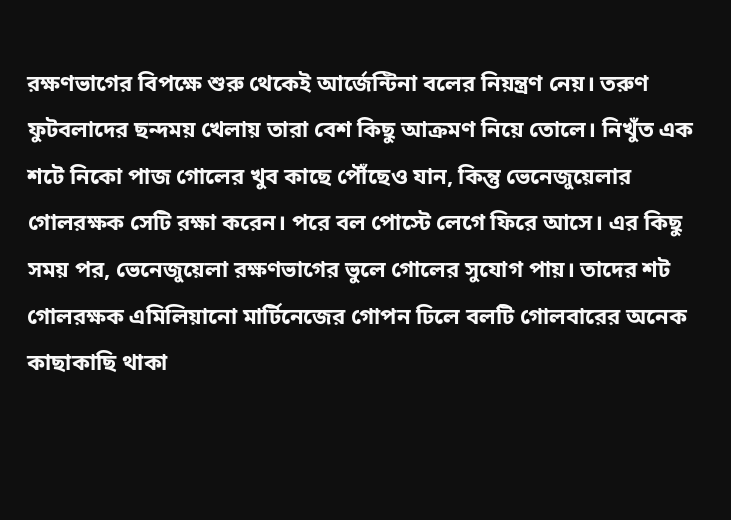রক্ষণভাগের বিপক্ষে শুরু থেকেই আর্জেন্টিনা বলের নিয়ন্ত্রণ নেয়। তরুণ ফুটবলাদের ছন্দময় খেলায় তারা বেশ কিছু আক্রমণ নিয়ে তোলে। নিখুঁত এক শটে নিকো পাজ গোলের খুব কাছে পৌঁছেও যান, কিন্তু ভেনেজুয়েলার গোলরক্ষক সেটি রক্ষা করেন। পরে বল পোস্টে লেগে ফিরে আসে। এর কিছু সময় পর, ভেনেজুয়েলা রক্ষণভাগের ভুলে গোলের সুযোগ পায়। তাদের শট গোলরক্ষক এমিলিয়ানো মার্টিনেজের গোপন ঢিলে বলটি গোলবারের অনেক কাছাকাছি থাকা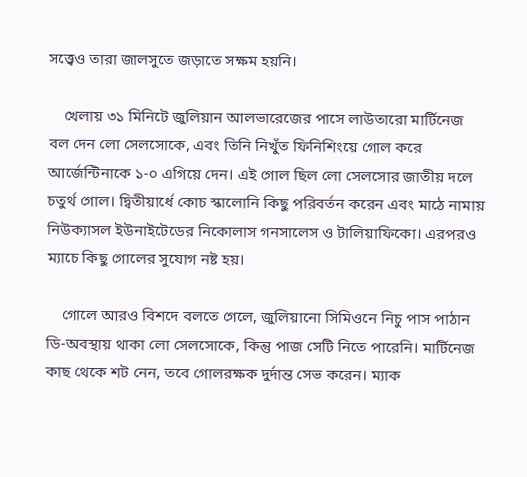সত্ত্বেও তারা জালসুতে জড়াতে সক্ষম হয়নি।

    খেলায় ৩১ মিনিটে জুলিয়ান আলভারেজের পাসে লাউতারো মার্টিনেজ বল দেন লো সেলসোকে, এবং তিনি নিখুঁত ফিনিশিংয়ে গোল করে আর্জেন্টিনাকে ১-০ এগিয়ে দেন। এই গোল ছিল লো সেলসোর জাতীয় দলে চতুর্থ গোল। দ্বিতীয়ার্ধে কোচ স্কালোনি কিছু পরিবর্তন করেন এবং মাঠে নামায় নিউক্যাসল ইউনাইটেডের নিকোলাস গনসালেস ও টালিয়াফিকো। এরপরও ম্যাচে কিছু গোলের সুযোগ নষ্ট হয়।

    গোলে আরও বিশদে বলতে গেলে, জুলিয়ানো সিমিওনে নিচু পাস পাঠান ডি-অবস্থায় থাকা লো সেলসোকে, কিন্তু পাজ সেটি নিতে পারেনি। মার্টিনেজ কাছ থেকে শট নেন, তবে গোলরক্ষক দুর্দান্ত সেভ করেন। ম্যাক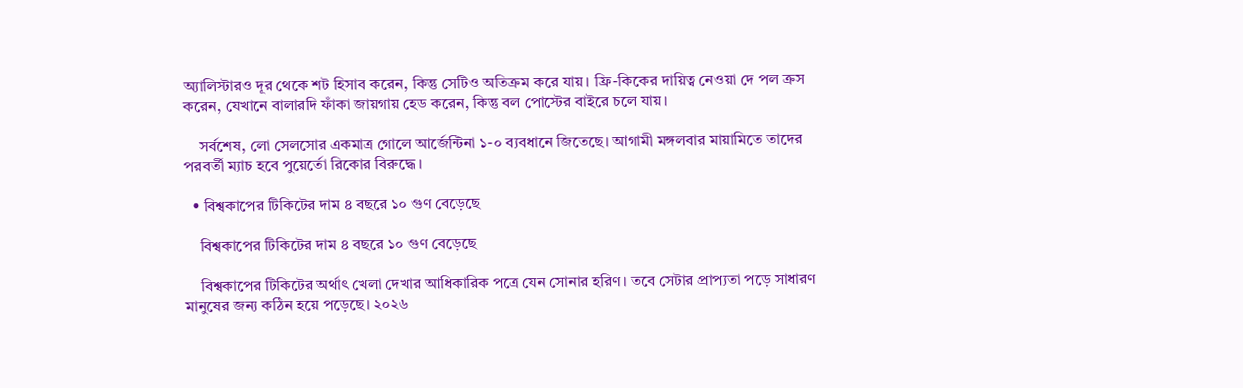অ্যালিস্টারও দূর থেকে শট হিসাব করেন, কিন্তু সেটিও অতিক্রম করে যায়। ফ্রি-কিকের দায়িত্ব নেওয়া দে পল ক্রস করেন, যেখানে বালারদি ফাঁকা জায়গায় হেড করেন, কিন্তু বল পোস্টের বাইরে চলে যায়।

    সর্বশেষ, লো সেলসোর একমাত্র গোলে আর্জেন্টিনা ১-০ ব্যবধানে জিতেছে। আগামী মঙ্গলবার মায়ামিতে তাদের পরবর্তী ম্যাচ হবে পুয়ের্তো রিকোর বিরুদ্ধে।

  • বিশ্বকাপের টিকিটের দাম ৪ বছরে ১০ গুণ বেড়েছে

    বিশ্বকাপের টিকিটের দাম ৪ বছরে ১০ গুণ বেড়েছে

    বিশ্বকাপের টিকিটের অর্থাৎ খেলা দেখার আধিকারিক পত্রে যেন সোনার হরিণ। তবে সেটার প্রাপ্যতা পড়ে সাধারণ মানুষের জন্য কঠিন হয়ে পড়েছে। ২০২৬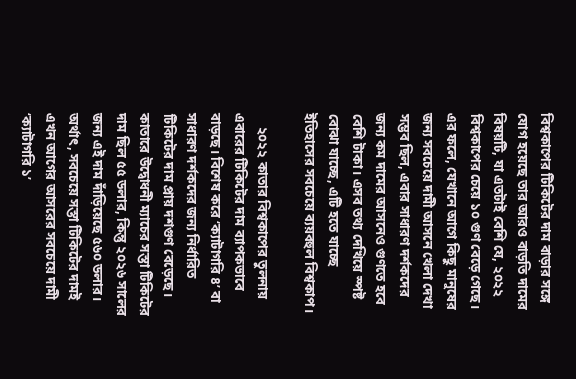বিশ্বকাপের টিকিটের দাম বাড়ার সঙ্গে যোগ হয়েছে তার আরও বাড়তি দামের বিষয়টি, যা এতটাই বেশি যে, ২০২২ বিশ্বকাপের চেয়ে ১০ গুণ বেড়ে গেছে। এর ফলে, যেখানে আগে কিছু মানুষের জন্য সবচেয়ে দামী আসনে খেলা দেখা সম্ভব ছিল, এবার সাধারণ দর্শকদের জন্য কম দামের আসনেও গুণতে হবে বেশি টাকা। এসব তথ্য দেখিয়ে স্পষ্ট বোঝা যাচ্ছে, এটি হতে যাচ্ছে ইতিহাসের সবচেয়ে ব্যয়বহুল বিশ্বকাপ।

    ২০২২ কাতার বিশ্বকাপের তুলনায় এবারের টিকিটের দাম ব্যাপকভাবে বাড়ছে। বিশেষ করে ‘ক্যাটাগরি ৪’ বা সাধারণ দর্শকদের জন্য নির্ধারিত টিকিটের দাম প্রায় দশগুণ বেড়েছে। কাতারে উদ্বোধনী ম্যাচের সস্তা টিকিটের দাম ছিল ৫৫ ডলার, কিন্তু ২০২৬ সালের জন্য এই দাম দাঁড়িয়েছে ৫৬০ ডলার। অর্থাৎ, সবচেয়ে সস্তা টিকিটের দামই এখন আগের আসরের সবচেয়ে দামী ‘ক্যাটাগরি ১’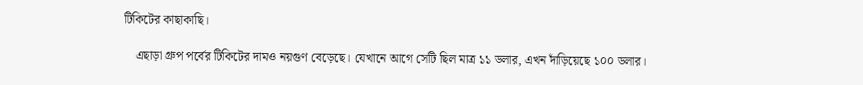টিকিটের কাছাকাছি।

    এছাড়া গ্রুপ পর্বের টিকিটের দামও নয়গুণ বেড়েছে। যেখানে আগে সেটি ছিল মাত্র ১১ ডলার, এখন দাঁড়িয়েছে ১০০ ডলার।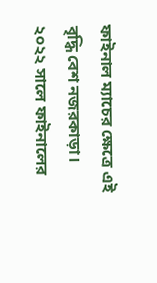ফাইনাল ম্যাচের ক্ষেত্রে এই বৃদ্ধি বেশ নজরকাড়া। ২০২২ সালে ফাইনালের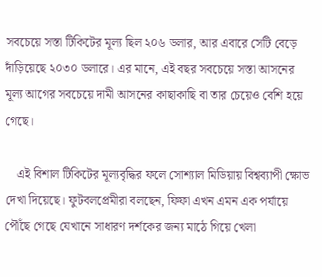সবচেয়ে সস্তা টিকিটের মূল্য ছিল ২০৬ ডলার, আর এবারে সেটি বেড়ে দাঁড়িয়েছে ২০৩০ ডলারে। এর মানে, এই বছর সবচেয়ে সস্তা আসনের মূল্য আগের সবচেয়ে দামী আসনের কাছাকাছি বা তার চেয়েও বেশি হয়ে গেছে।

    এই বিশাল টিকিটের মূল্যবৃদ্ধির ফলে সোশ্যাল মিডিয়ায় বিশ্বব্যাপী ক্ষোভ দেখা দিয়েছে। ফুটবলপ্রেমীরা বলছেন, ফিফা এখন এমন এক পর্যায়ে পৌঁছে গেছে যেখানে সাধারণ দর্শকের জন্য মাঠে গিয়ে খেলা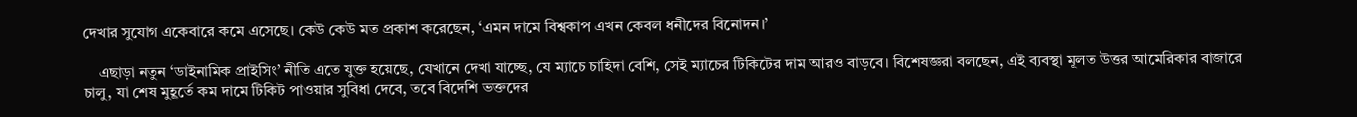দেখার সুযোগ একেবারে কমে এসেছে। কেউ কেউ মত প্রকাশ করেছেন, ‘এমন দামে বিশ্বকাপ এখন কেবল ধনীদের বিনোদন।’

    এছাড়া নতুন ‘ডাইনামিক প্রাইসিং’ নীতি এতে যুক্ত হয়েছে, যেখানে দেখা যাচ্ছে, যে ম্যাচে চাহিদা বেশি, সেই ম্যাচের টিকিটের দাম আরও বাড়বে। বিশেষজ্ঞরা বলছেন, এই ব্যবস্থা মূলত উত্তর আমেরিকার বাজারে চালু, যা শেষ মুহূর্তে কম দামে টিকিট পাওয়ার সুবিধা দেবে, তবে বিদেশি ভক্তদের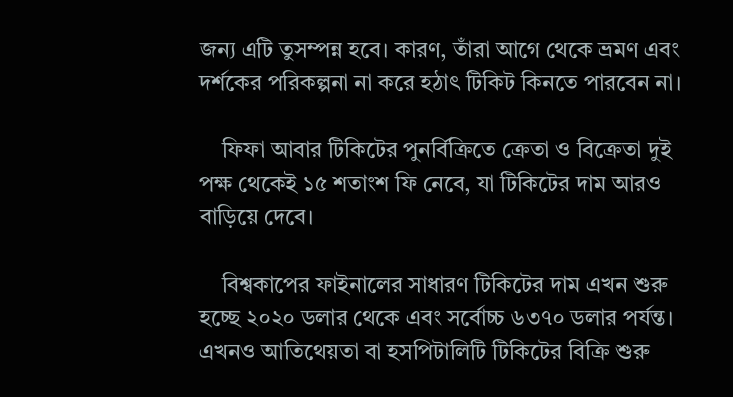জন্য এটি তুসম্পন্ন হবে। কারণ, তাঁরা আগে থেকে ভ্রমণ এবং দর্শকের পরিকল্পনা না করে হঠাৎ টিকিট কিনতে পারবেন না।

    ফিফা আবার টিকিটের পুনর্বিক্রিতে ক্রেতা ও বিক্রেতা দুই পক্ষ থেকেই ১৫ শতাংশ ফি নেবে, যা টিকিটের দাম আরও বাড়িয়ে দেবে।

    বিশ্বকাপের ফাইনালের সাধারণ টিকিটের দাম এখন শুরু হচ্ছে ২০২০ ডলার থেকে এবং সর্বোচ্চ ৬৩৭০ ডলার পর্যন্ত। এখনও আতিথেয়তা বা হসপিটালিটি টিকিটের বিক্রি শুরু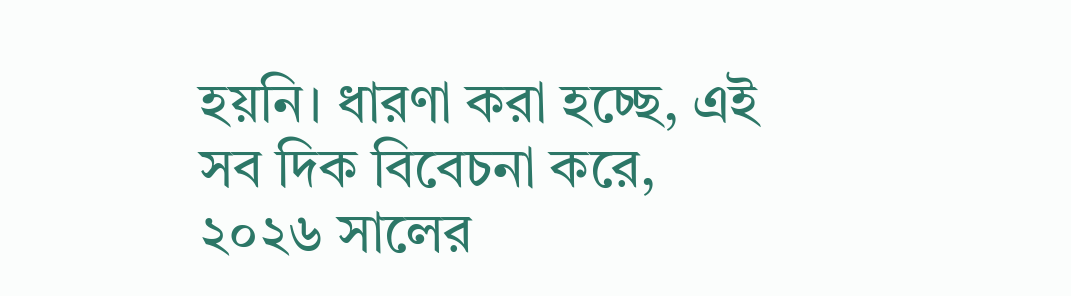হয়নি। ধারণা করা হচ্ছে, এই সব দিক বিবেচনা করে, ২০২৬ সালের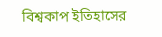বিশ্বকাপ ইতিহাসের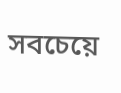সবচেয়ে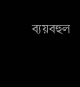ব্যয়বহুল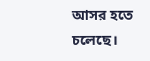আসর হতে চলেছে।